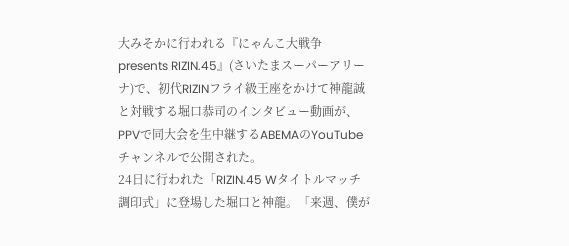大みそかに行われる『にゃんこ大戦争 presents RIZIN.45』(さいたまスーパーアリーナ)で、初代RIZINフライ級王座をかけて神龍誠と対戦する堀口恭司のインタビュー動画が、PPVで同大会を生中継するABEMAのYouTubeチャンネルで公開された。
24日に行われた「RIZIN.45 Wタイトルマッチ調印式」に登場した堀口と神龍。「来週、僕が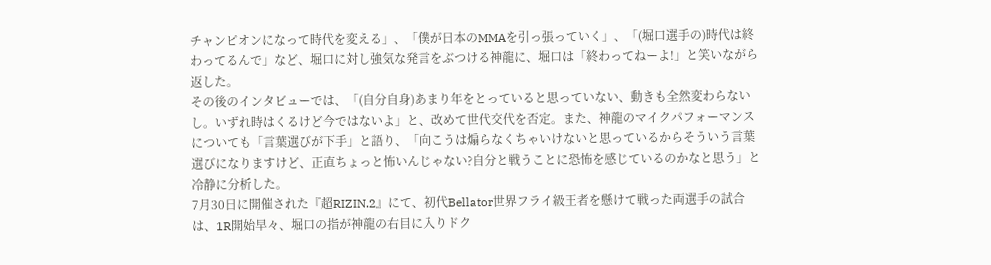チャンピオンになって時代を変える」、「僕が日本のMMAを引っ張っていく」、「(堀口選手の)時代は終わってるんで」など、堀口に対し強気な発言をぶつける神龍に、堀口は「終わってねーよ!」と笑いながら返した。
その後のインタビューでは、「(自分自身)あまり年をとっていると思っていない、動きも全然変わらないし。いずれ時はくるけど今ではないよ」と、改めて世代交代を否定。また、神龍のマイクパフォーマンスについても「言葉選びが下手」と語り、「向こうは煽らなくちゃいけないと思っているからそういう言葉選びになりますけど、正直ちょっと怖いんじゃない?自分と戦うことに恐怖を感じているのかなと思う」と冷静に分析した。
7月30日に開催された『超RIZIN.2』にて、初代Bellator世界フライ級王者を懸けて戦った両選手の試合は、1R開始早々、堀口の指が神龍の右目に入りドク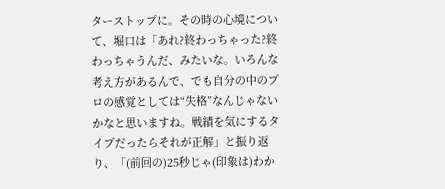ターストップに。その時の心境について、堀口は「あれ?終わっちゃった?終わっちゃうんだ、みたいな。いろんな考え方があるんで、でも自分の中のプロの感覚としては“失格”なんじゃないかなと思いますね。戦績を気にするタイプだったらそれが正解」と振り返り、「(前回の)25秒じゃ(印象は)わか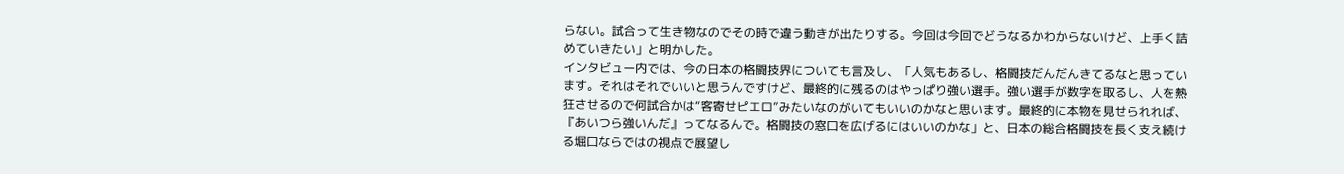らない。試合って生き物なのでその時で違う動きが出たりする。今回は今回でどうなるかわからないけど、上手く詰めていきたい」と明かした。
インタビュー内では、今の日本の格闘技界についても言及し、「人気もあるし、格闘技だんだんきてるなと思っています。それはそれでいいと思うんですけど、最終的に残るのはやっぱり強い選手。強い選手が数字を取るし、人を熱狂させるので何試合かは“客寄せピエロ”みたいなのがいてもいいのかなと思います。最終的に本物を見せられれば、『あいつら強いんだ』ってなるんで。格闘技の窓口を広げるにはいいのかな」と、日本の総合格闘技を長く支え続ける堀口ならではの視点で展望し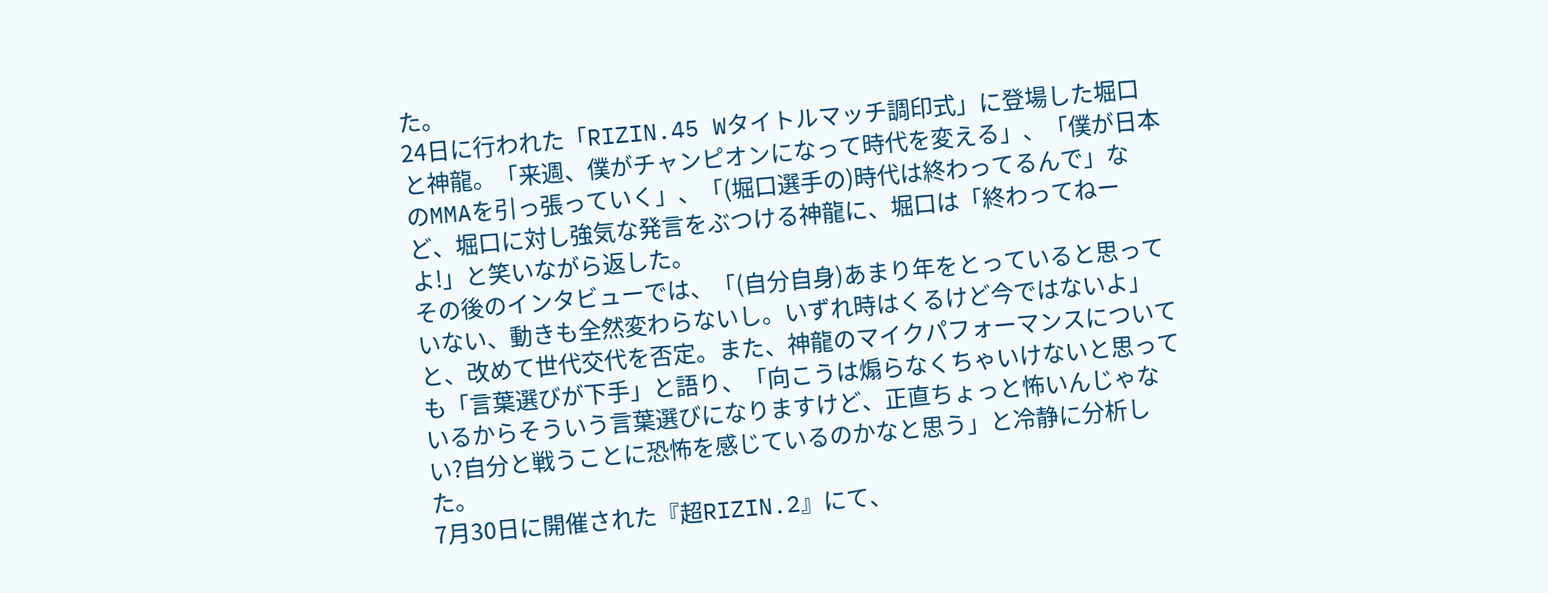た。
24日に行われた「RIZIN.45 Wタイトルマッチ調印式」に登場した堀口と神龍。「来週、僕がチャンピオンになって時代を変える」、「僕が日本のMMAを引っ張っていく」、「(堀口選手の)時代は終わってるんで」など、堀口に対し強気な発言をぶつける神龍に、堀口は「終わってねーよ!」と笑いながら返した。
その後のインタビューでは、「(自分自身)あまり年をとっていると思っていない、動きも全然変わらないし。いずれ時はくるけど今ではないよ」と、改めて世代交代を否定。また、神龍のマイクパフォーマンスについても「言葉選びが下手」と語り、「向こうは煽らなくちゃいけないと思っているからそういう言葉選びになりますけど、正直ちょっと怖いんじゃない?自分と戦うことに恐怖を感じているのかなと思う」と冷静に分析した。
7月30日に開催された『超RIZIN.2』にて、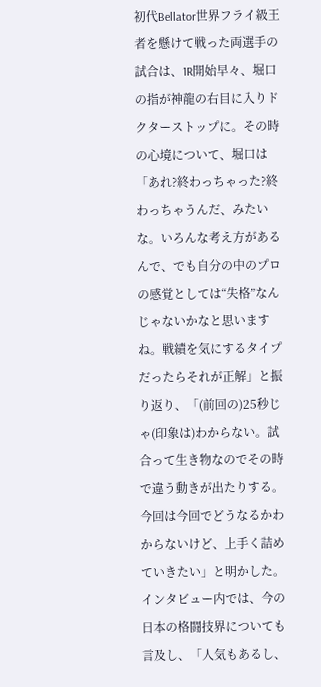初代Bellator世界フライ級王者を懸けて戦った両選手の試合は、1R開始早々、堀口の指が神龍の右目に入りドクターストップに。その時の心境について、堀口は「あれ?終わっちゃった?終わっちゃうんだ、みたいな。いろんな考え方があるんで、でも自分の中のプロの感覚としては“失格”なんじゃないかなと思いますね。戦績を気にするタイプだったらそれが正解」と振り返り、「(前回の)25秒じゃ(印象は)わからない。試合って生き物なのでその時で違う動きが出たりする。今回は今回でどうなるかわからないけど、上手く詰めていきたい」と明かした。
インタビュー内では、今の日本の格闘技界についても言及し、「人気もあるし、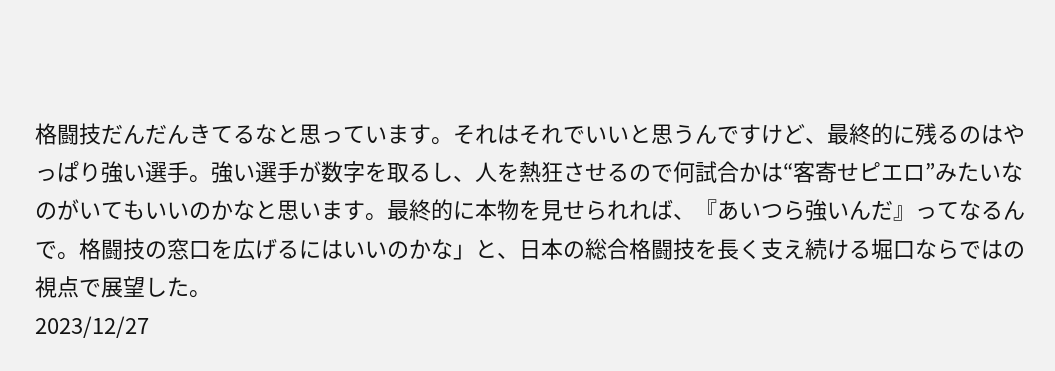格闘技だんだんきてるなと思っています。それはそれでいいと思うんですけど、最終的に残るのはやっぱり強い選手。強い選手が数字を取るし、人を熱狂させるので何試合かは“客寄せピエロ”みたいなのがいてもいいのかなと思います。最終的に本物を見せられれば、『あいつら強いんだ』ってなるんで。格闘技の窓口を広げるにはいいのかな」と、日本の総合格闘技を長く支え続ける堀口ならではの視点で展望した。
2023/12/27